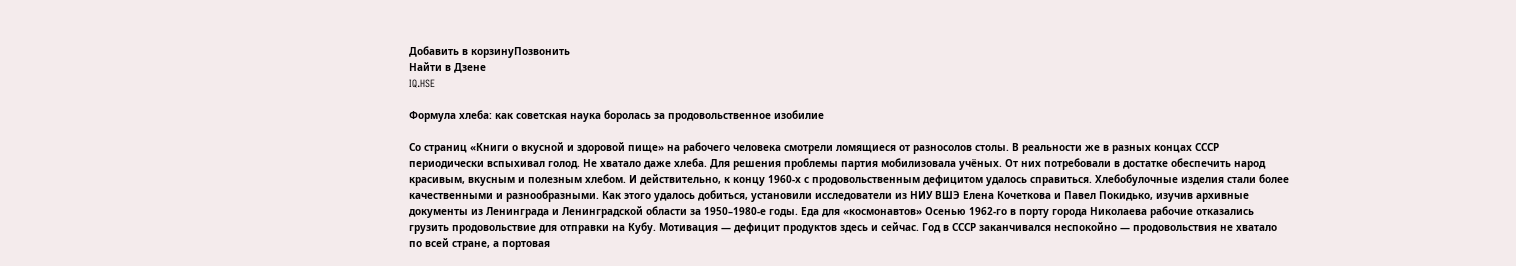Добавить в корзинуПозвонить
Найти в Дзене
IQ.HSE

Формула хлеба: как советская наука боролась за продовольственное изобилие

Со страниц «Книги о вкусной и здоровой пище» на рабочего человека смотрели ломящиеся от разносолов столы. В реальности же в разных концах СССР периодически вспыхивал голод. Не хватало даже хлеба. Для решения проблемы партия мобилизовала учёных. От них потребовали в достатке обеспечить народ красивым, вкусным и полезным хлебом. И действительно, к концу 1960-х с продовольственным дефицитом удалось справиться. Хлебобулочные изделия стали более качественными и разнообразными. Как этого удалось добиться, установили исследователи из НИУ ВШЭ Елена Кочеткова и Павел Покидько, изучив архивные документы из Ленинграда и Ленинградской области за 1950–1980-е годы. Еда для «космонавтов» Осенью 1962-го в порту города Николаева рабочие отказались грузить продовольствие для отправки на Кубу. Мотивация — дефицит продуктов здесь и сейчас. Год в СССР заканчивался неспокойно — продовольствия не хватало по всей стране, а портовая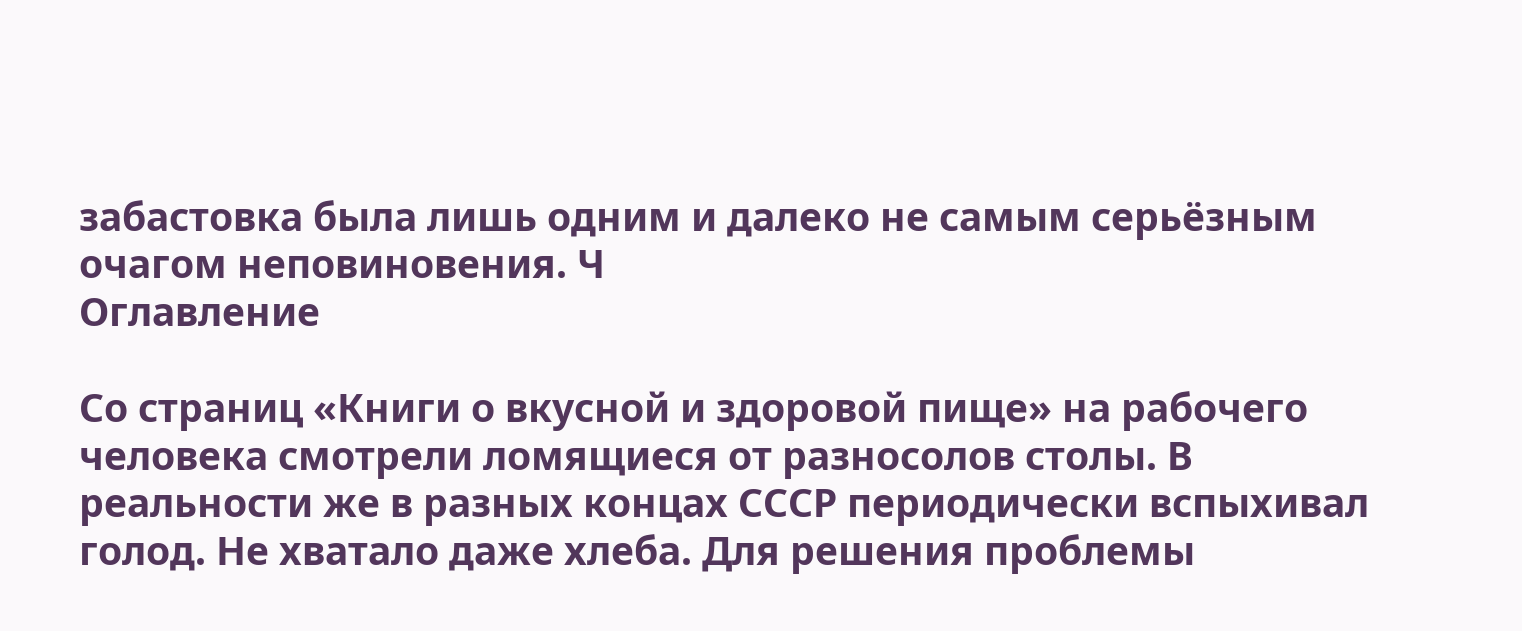забастовка была лишь одним и далеко не самым серьёзным очагом неповиновения. Ч
Оглавление

Со страниц «Книги о вкусной и здоровой пище» на рабочего человека смотрели ломящиеся от разносолов столы. В реальности же в разных концах СССР периодически вспыхивал голод. Не хватало даже хлеба. Для решения проблемы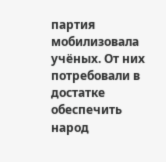партия мобилизовала учёных. От них потребовали в достатке обеспечить народ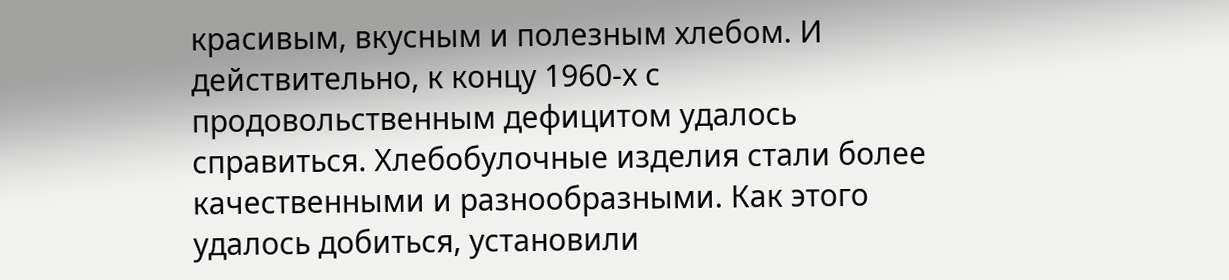красивым, вкусным и полезным хлебом. И действительно, к концу 1960-х с продовольственным дефицитом удалось справиться. Хлебобулочные изделия стали более качественными и разнообразными. Как этого удалось добиться, установили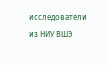исследователи из НИУ ВШЭ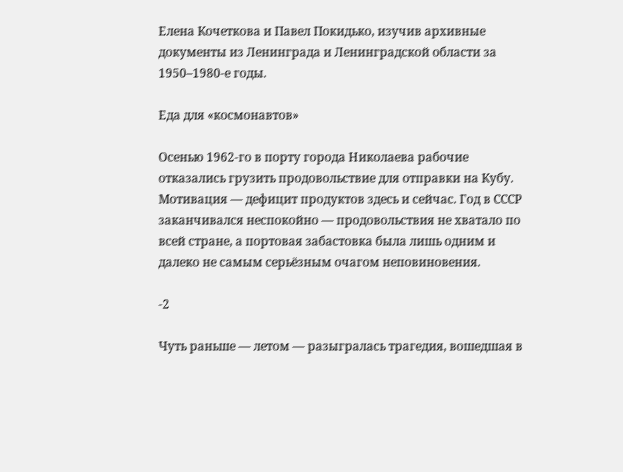Елена Кочеткова и Павел Покидько, изучив архивные документы из Ленинграда и Ленинградской области за 1950–1980-е годы.

Еда для «космонавтов»

Осенью 1962-го в порту города Николаева рабочие отказались грузить продовольствие для отправки на Кубу. Мотивация — дефицит продуктов здесь и сейчас. Год в СССР заканчивался неспокойно — продовольствия не хватало по всей стране, а портовая забастовка была лишь одним и далеко не самым серьёзным очагом неповиновения.

-2

Чуть раньше — летом — разыгралась трагедия, вошедшая в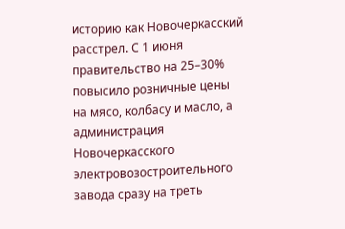историю как Новочеркасский расстрел. С 1 июня правительство на 25–30% повысило розничные цены на мясо, колбасу и масло, а администрация Новочеркасского электровозостроительного завода сразу на треть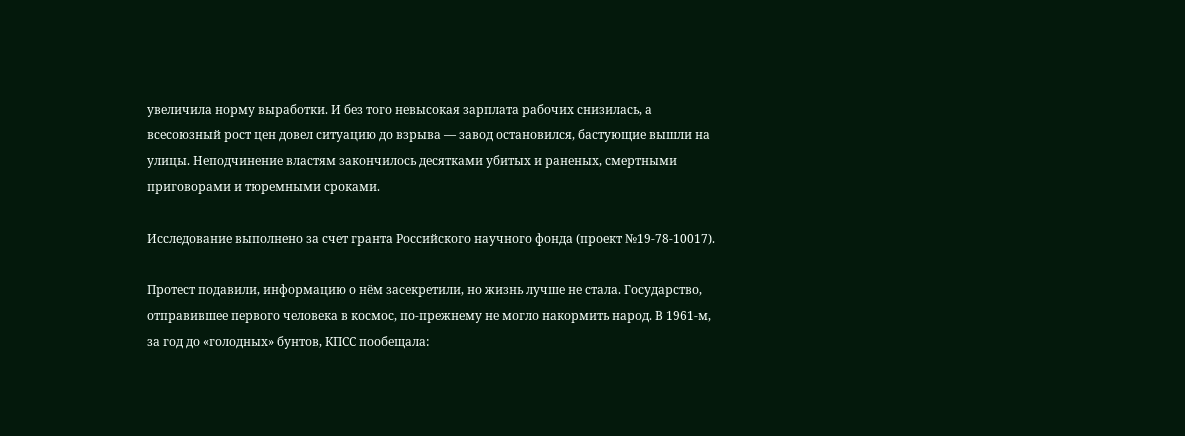увеличила норму выработки. И без того невысокая зарплата рабочих снизилась, а всесоюзный рост цен довел ситуацию до взрыва — завод остановился, бастующие вышли на улицы. Неподчинение властям закончилось десятками убитых и раненых, смертными приговорами и тюремными сроками.

Исследование выполнено за счет гранта Российского научного фонда (проект №19-78-10017).

Протест подавили, информацию о нём засекретили, но жизнь лучше не стала. Государство, отправившее первого человека в космос, по-прежнему не могло накормить народ. В 1961-м, за год до «голодных» бунтов, КПСС пообещала: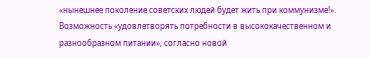«нынешнее поколение советских людей будет жить при коммунизме!». Возможность «удовлетворять потребности в высококачественном и разнообразном питании», согласно новой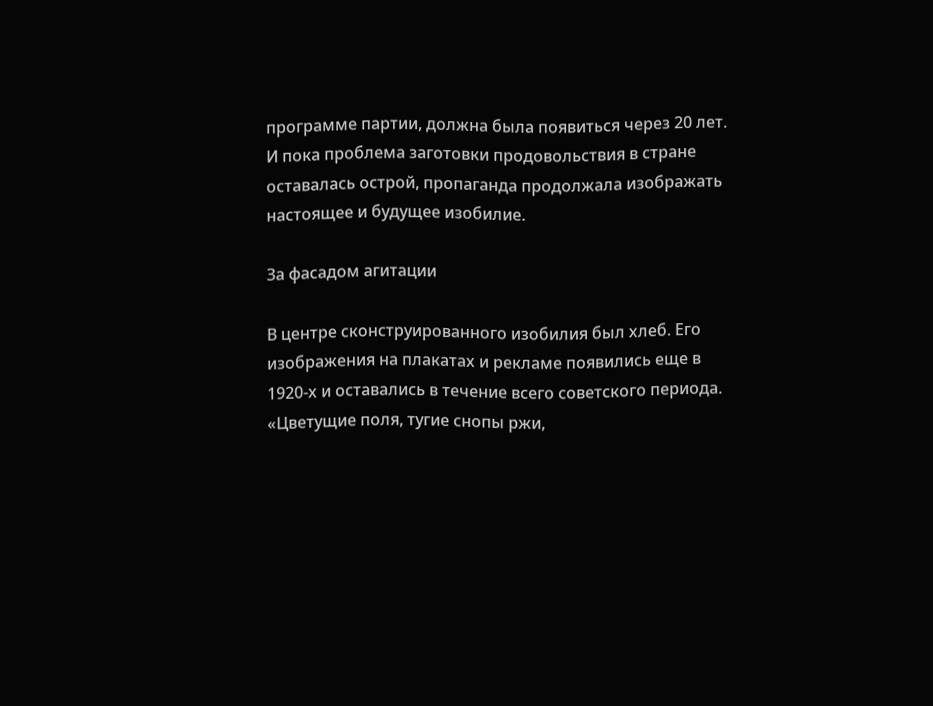программе партии, должна была появиться через 20 лет. И пока проблема заготовки продовольствия в стране оставалась острой, пропаганда продолжала изображать настоящее и будущее изобилие.

За фасадом агитации

В центре сконструированного изобилия был хлеб. Его изображения на плакатах и рекламе появились еще в 1920-х и оставались в течение всего советского периода. «Цветущие поля, тугие снопы ржи,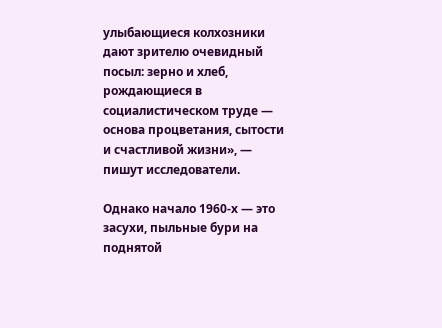улыбающиеся колхозники дают зрителю очевидный посыл: зерно и хлеб, рождающиеся в социалистическом труде — основа процветания, сытости и счастливой жизни», — пишут исследователи.

Однако начало 1960-х — это засухи, пыльные бури на поднятой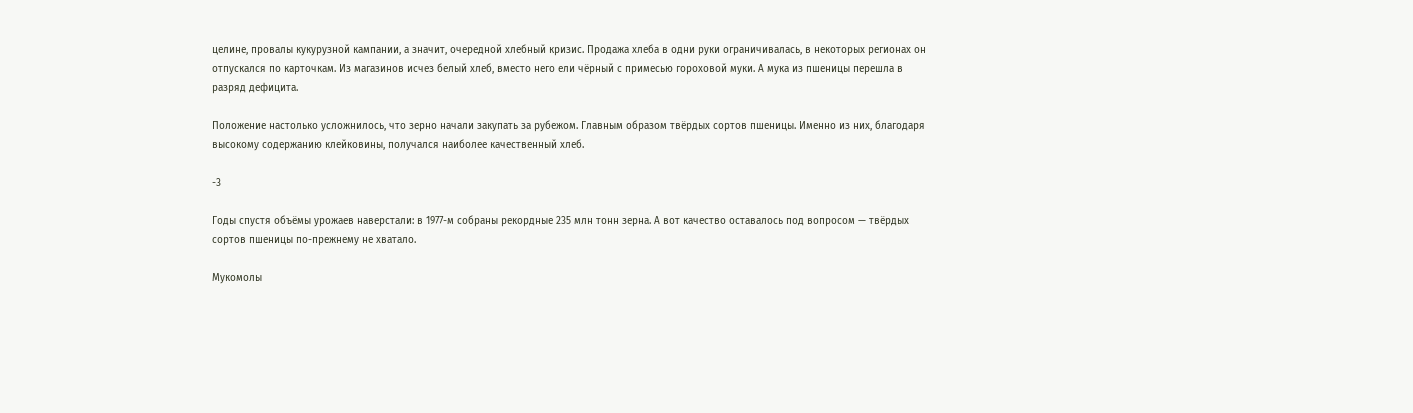целине, провалы кукурузной кампании, а значит, очередной хлебный кризис. Продажа хлеба в одни руки ограничивалась, в некоторых регионах он отпускался по карточкам. Из магазинов исчез белый хлеб, вместо него ели чёрный с примесью гороховой муки. А мука из пшеницы перешла в разряд дефицита.

Положение настолько усложнилось, что зерно начали закупать за рубежом. Главным образом твёрдых сортов пшеницы. Именно из них, благодаря высокому содержанию клейковины, получался наиболее качественный хлеб.

-3

Годы спустя объёмы урожаев наверстали: в 1977-м собраны рекордные 235 млн тонн зерна. А вот качество оставалось под вопросом — твёрдых сортов пшеницы по-прежнему не хватало.

Мукомолы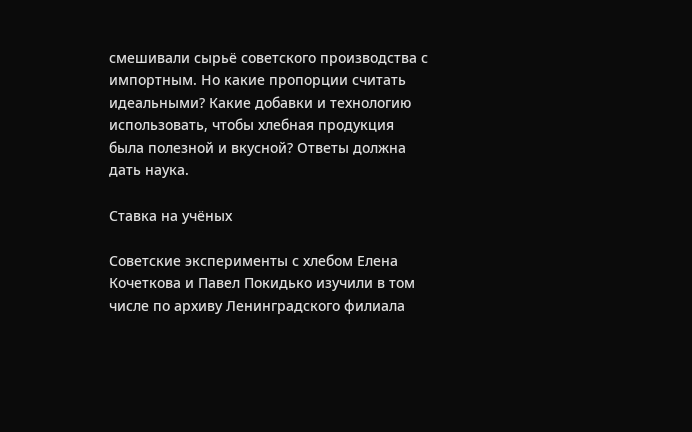смешивали сырьё советского производства с импортным. Но какие пропорции считать идеальными? Какие добавки и технологию использовать, чтобы хлебная продукция была полезной и вкусной? Ответы должна дать наука.

Ставка на учёных

Советские эксперименты с хлебом Елена Кочеткова и Павел Покидько изучили в том числе по архиву Ленинградского филиала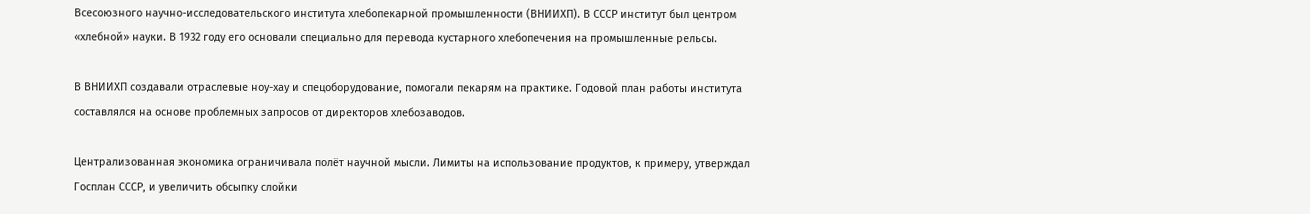Всесоюзного научно-исследовательского института хлебопекарной промышленности (ВНИИХП). В СССР институт был центром «хлебной» науки. В 1932 году его основали специально для перевода кустарного хлебопечения на промышленные рельсы.

В ВНИИХП создавали отраслевые ноу-хау и спецоборудование, помогали пекарям на практике. Годовой план работы института составлялся на основе проблемных запросов от директоров хлебозаводов.

Централизованная экономика ограничивала полёт научной мысли. Лимиты на использование продуктов, к примеру, утверждал Госплан СССР, и увеличить обсыпку слойки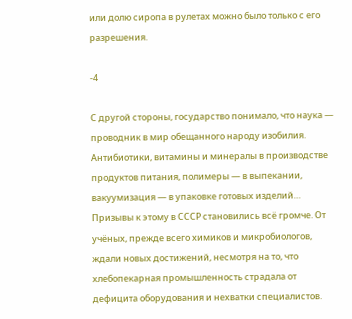или долю сиропа в рулетах можно было только с его разрешения.

-4

С другой стороны, государство понимало, что наука — проводник в мир обещанного народу изобилия. Антибиотики, витамины и минералы в производстве продуктов питания, полимеры — в выпекании, вакуумизация — в упаковке готовых изделий… Призывы к этому в СССР становились всё громче. От учёных, прежде всего химиков и микробиологов, ждали новых достижений, несмотря на то, что хлебопекарная промышленность страдала от дефицита оборудования и нехватки специалистов.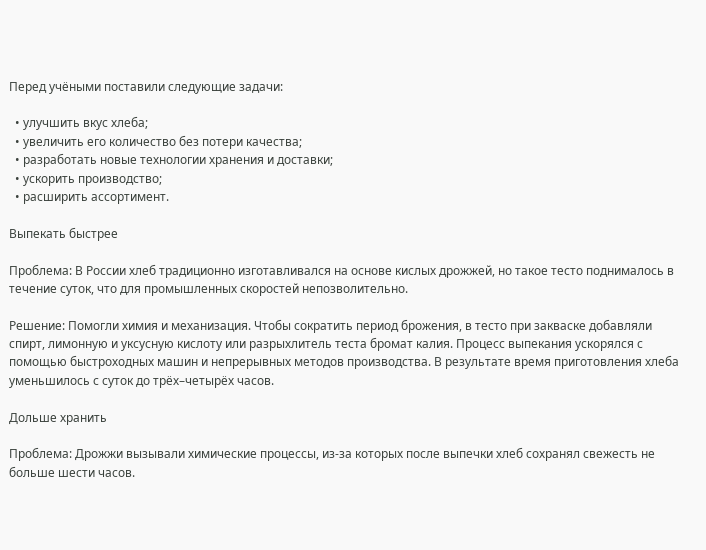Перед учёными поставили следующие задачи:

  • улучшить вкус хлеба;
  • увеличить его количество без потери качества;
  • разработать новые технологии хранения и доставки;
  • ускорить производство;
  • расширить ассортимент.

Выпекать быстрее

Проблема: В России хлеб традиционно изготавливался на основе кислых дрожжей, но такое тесто поднималось в течение суток, что для промышленных скоростей непозволительно.

Решение: Помогли химия и механизация. Чтобы сократить период брожения, в тесто при закваске добавляли спирт, лимонную и уксусную кислоту или разрыхлитель теста бромат калия. Процесс выпекания ускорялся с помощью быстроходных машин и непрерывных методов производства. В результате время приготовления хлеба уменьшилось с суток до трёх–четырёх часов.

Дольше хранить

Проблема: Дрожжи вызывали химические процессы, из-за которых после выпечки хлеб сохранял свежесть не больше шести часов.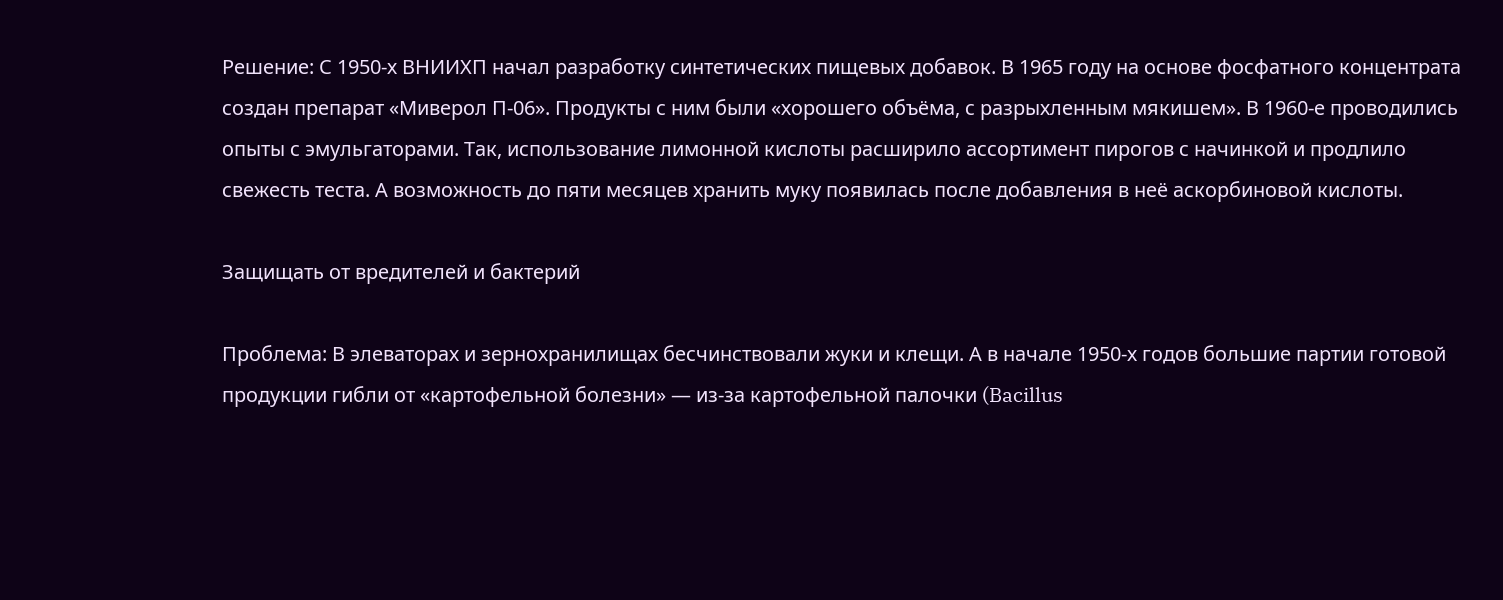Решение: С 1950-х ВНИИХП начал разработку синтетических пищевых добавок. В 1965 году на основе фосфатного концентрата создан препарат «Миверол П-06». Продукты с ним были «хорошего объёма, с разрыхленным мякишем». В 1960-е проводились опыты с эмульгаторами. Так, использование лимонной кислоты расширило ассортимент пирогов с начинкой и продлило свежесть теста. А возможность до пяти месяцев хранить муку появилась после добавления в неё аскорбиновой кислоты.

Защищать от вредителей и бактерий

Проблема: В элеваторах и зернохранилищах бесчинствовали жуки и клещи. А в начале 1950-х годов большие партии готовой продукции гибли от «картофельной болезни» — из-за картофельной палочки (Bacillus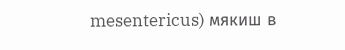mesentericus) мякиш в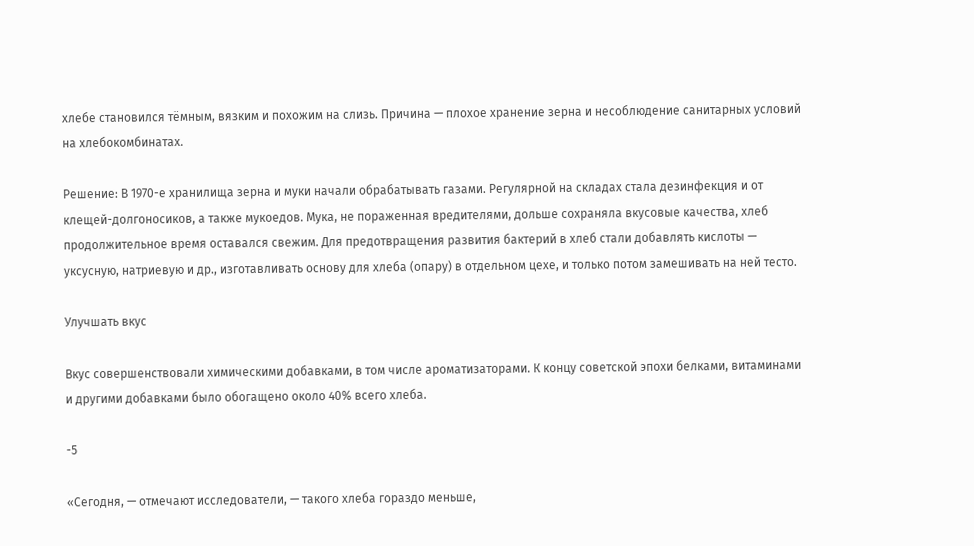хлебе становился тёмным, вязким и похожим на слизь. Причина — плохое хранение зерна и несоблюдение санитарных условий на хлебокомбинатах.

Решение: В 1970-е хранилища зерна и муки начали обрабатывать газами. Регулярной на складах стала дезинфекция и от клещей-долгоносиков, а также мукоедов. Мука, не пораженная вредителями, дольше сохраняла вкусовые качества, хлеб продолжительное время оставался свежим. Для предотвращения развития бактерий в хлеб стали добавлять кислоты — уксусную, натриевую и др., изготавливать основу для хлеба (опару) в отдельном цехе, и только потом замешивать на ней тесто.

Улучшать вкус

Вкус совершенствовали химическими добавками, в том числе ароматизаторами. К концу советской эпохи белками, витаминами и другими добавками было обогащено около 40% всего хлеба.

-5

«Сегодня, — отмечают исследователи, — такого хлеба гораздо меньше,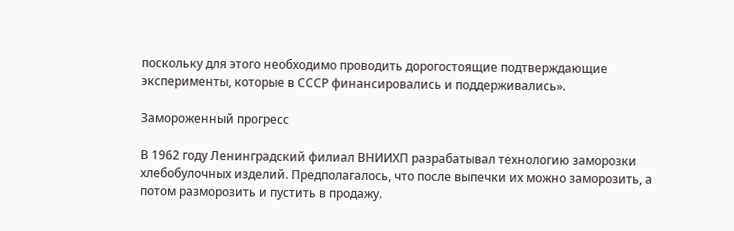поскольку для этого необходимо проводить дорогостоящие подтверждающие эксперименты, которые в СССР финансировались и поддерживались».

Замороженный прогресс

В 1962 году Ленинградский филиал ВНИИХП разрабатывал технологию заморозки хлебобулочных изделий. Предполагалось, что после выпечки их можно заморозить, а потом разморозить и пустить в продажу.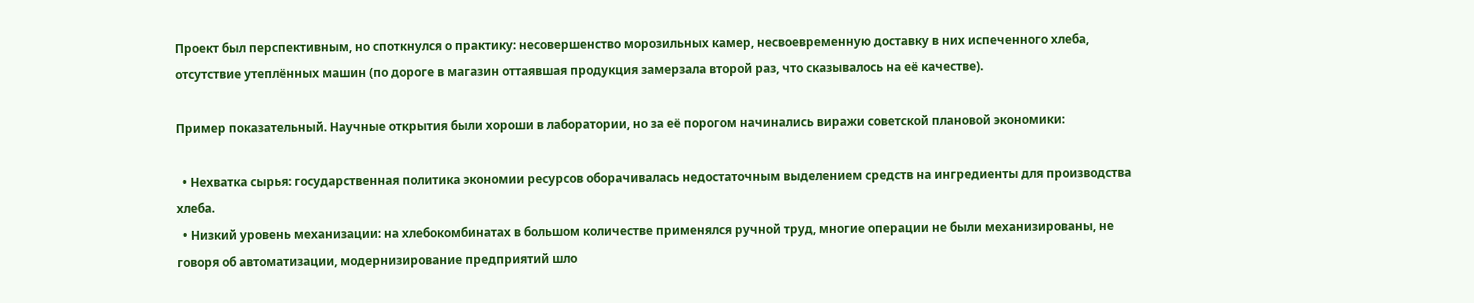Проект был перспективным, но споткнулся о практику: несовершенство морозильных камер, несвоевременную доставку в них испеченного хлеба, отсутствие утеплённых машин (по дороге в магазин оттаявшая продукция замерзала второй раз, что сказывалось на её качестве).

Пример показательный. Научные открытия были хороши в лаборатории, но за её порогом начинались виражи советской плановой экономики:

  • Нехватка сырья: государственная политика экономии ресурсов оборачивалась недостаточным выделением средств на ингредиенты для производства хлеба.
  • Низкий уровень механизации: на хлебокомбинатах в большом количестве применялся ручной труд, многие операции не были механизированы, не говоря об автоматизации, модернизирование предприятий шло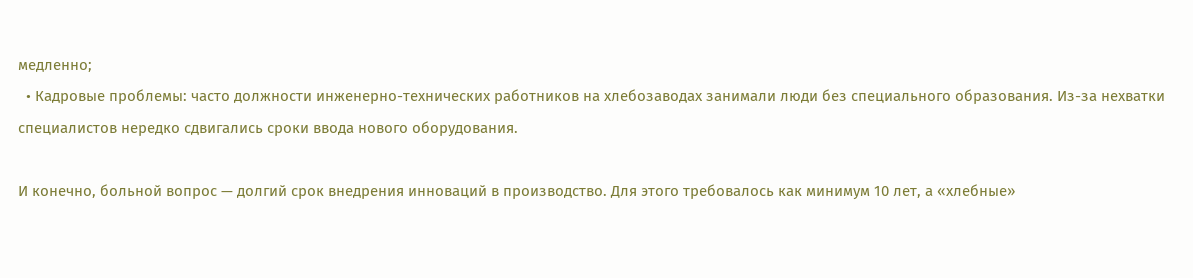медленно;
  • Кадровые проблемы: часто должности инженерно-технических работников на хлебозаводах занимали люди без специального образования. Из-за нехватки специалистов нередко сдвигались сроки ввода нового оборудования.

И конечно, больной вопрос — долгий срок внедрения инноваций в производство. Для этого требовалось как минимум 10 лет, а «хлебные»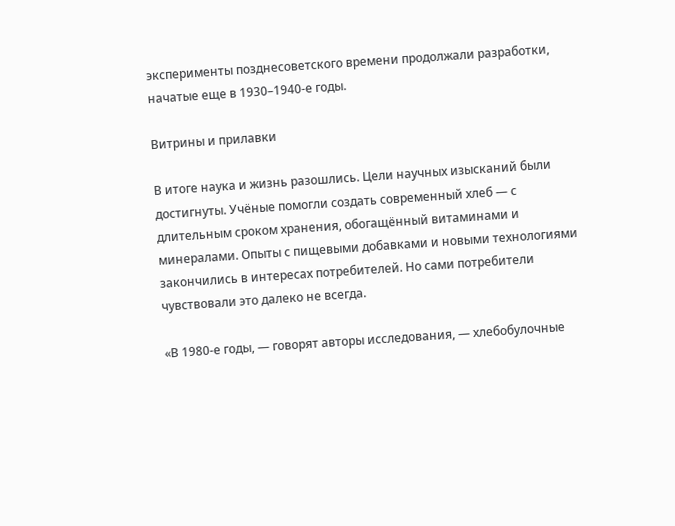эксперименты позднесоветского времени продолжали разработки, начатые еще в 1930–1940-е годы.

Витрины и прилавки

В итоге наука и жизнь разошлись. Цели научных изысканий были достигнуты. Учёные помогли создать современный хлеб — с длительным сроком хранения, обогащённый витаминами и минералами. Опыты с пищевыми добавками и новыми технологиями закончились в интересах потребителей. Но сами потребители чувствовали это далеко не всегда.

«В 1980-е годы, — говорят авторы исследования, — хлебобулочные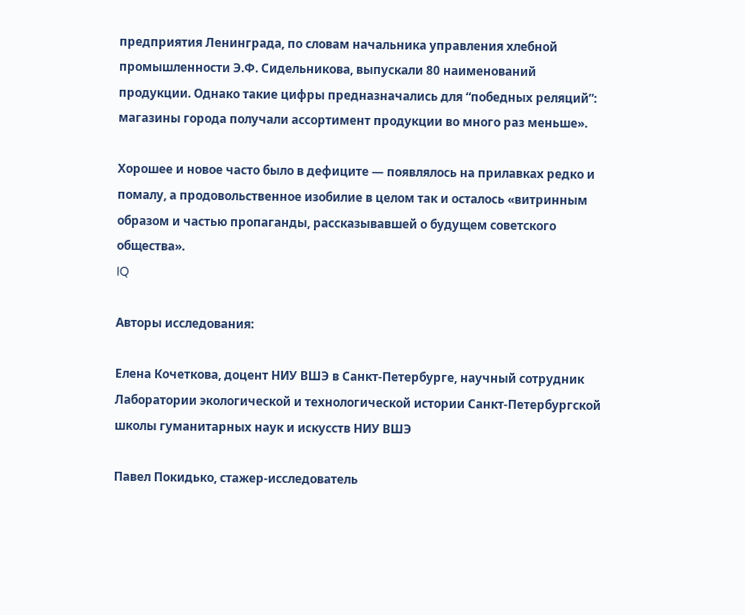предприятия Ленинграда, по словам начальника управления хлебной промышленности Э.Ф. Сидельникова, выпускали 80 наименований продукции. Однако такие цифры предназначались для “победных реляций”: магазины города получали ассортимент продукции во много раз меньше».

Хорошее и новое часто было в дефиците — появлялось на прилавках редко и помалу, а продовольственное изобилие в целом так и осталось «витринным образом и частью пропаганды, рассказывавшей о будущем советского общества».
IQ

Авторы исследования:

Елена Кочеткова, доцент НИУ ВШЭ в Санкт-Петербурге, научный сотрудник Лаборатории экологической и технологической истории Санкт-Петербургской школы гуманитарных наук и искусств НИУ ВШЭ

Павел Покидько, стажер-исследователь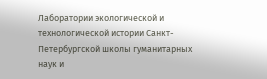Лаборатории экологической и технологической истории Санкт-Петербургской школы гуманитарных наук и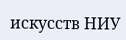искусств НИУ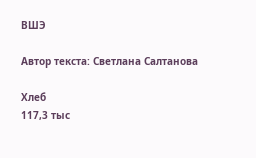ВШЭ

Автор текста: Светлана Салтанова

Хлеб
117,3 тыс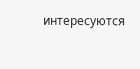интересуются